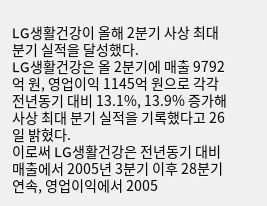LG생활건강이 올해 2분기 사상 최대 분기 실적을 달성했다.
LG생활건강은 올 2분기에 매출 9792억 원, 영업이익 1145억 원으로 각각 전년동기 대비 13.1%, 13.9% 증가해 사상 최대 분기 실적을 기록했다고 26일 밝혔다.
이로써 LG생활건강은 전년동기 대비 매출에서 2005년 3분기 이후 28분기 연속, 영업이익에서 2005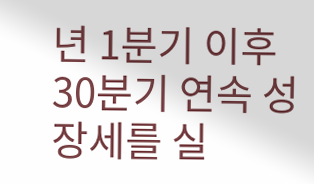년 1분기 이후 30분기 연속 성장세를 실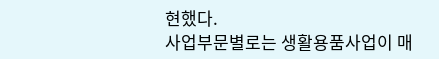현했다.
사업부문별로는 생활용품사업이 매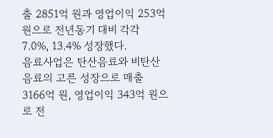출 2851억 원과 영업이익 253억 원으로 전년동기 대비 각각 7.0%, 13.4% 성장했다.
음료사업은 탄산음료와 비탄산음료의 고른 성장으로 매출 3166억 원, 영업이익 343억 원으로 전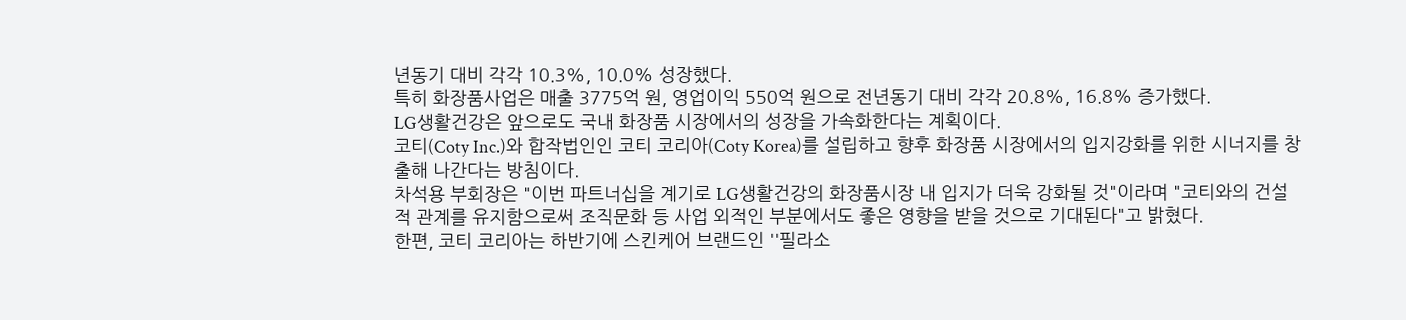년동기 대비 각각 10.3%, 10.0% 성장했다.
특히 화장품사업은 매출 3775억 원, 영업이익 550억 원으로 전년동기 대비 각각 20.8%, 16.8% 증가했다.
LG생활건강은 앞으로도 국내 화장품 시장에서의 성장을 가속화한다는 계획이다.
코티(Coty Inc.)와 합작법인인 코티 코리아(Coty Korea)를 설립하고 향후 화장품 시장에서의 입지강화를 위한 시너지를 창출해 나간다는 방침이다.
차석용 부회장은 "이번 파트너십을 계기로 LG생활건강의 화장품시장 내 입지가 더욱 강화될 것"이라며 "코티와의 건설적 관계를 유지함으로써 조직문화 등 사업 외적인 부분에서도 좋은 영향을 받을 것으로 기대된다"고 밝혔다.
한편, 코티 코리아는 하반기에 스킨케어 브랜드인 ''필라소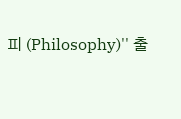피 (Philosophy)'' 출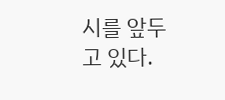시를 앞두고 있다.